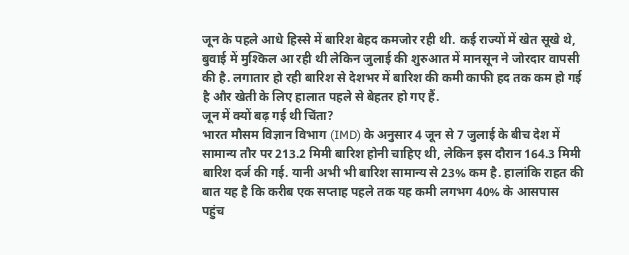जून के पहले आधे हिस्से में बारिश बेहद कमजोर रही थी. कई राज्यों में खेत सूखे थे, बुवाई में मुश्किल आ रही थी लेकिन जुलाई की शुरुआत में मानसून ने जोरदार वापसी की है. लगातार हो रही बारिश से देशभर में बारिश की कमी काफी हद तक कम हो गई है और खेती के लिए हालात पहले से बेहतर हो गए हैं.
जून में क्यों बढ़ गई थी चिंता?
भारत मौसम विज्ञान विभाग (IMD) के अनुसार 4 जून से 7 जुलाई के बीच देश में सामान्य तौर पर 213.2 मिमी बारिश होनी चाहिए थी, लेकिन इस दौरान 164.3 मिमी बारिश दर्ज की गई. यानी अभी भी बारिश सामान्य से 23% कम है. हालांकि राहत की बात यह है कि करीब एक सप्ताह पहले तक यह कमी लगभग 40% के आसपास पहुंच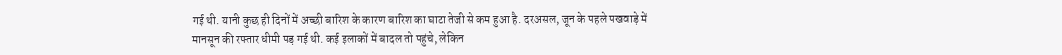गई थी. यानी कुछ ही दिनों में अच्छी बारिश के कारण बारिश का घाटा तेजी से कम हुआ है. दरअसल, जून के पहले पखवाड़े में मानसून की रफ्तार धीमी पड़ गई थी. कई इलाकों में बादल तो पहुंचे, लेकिन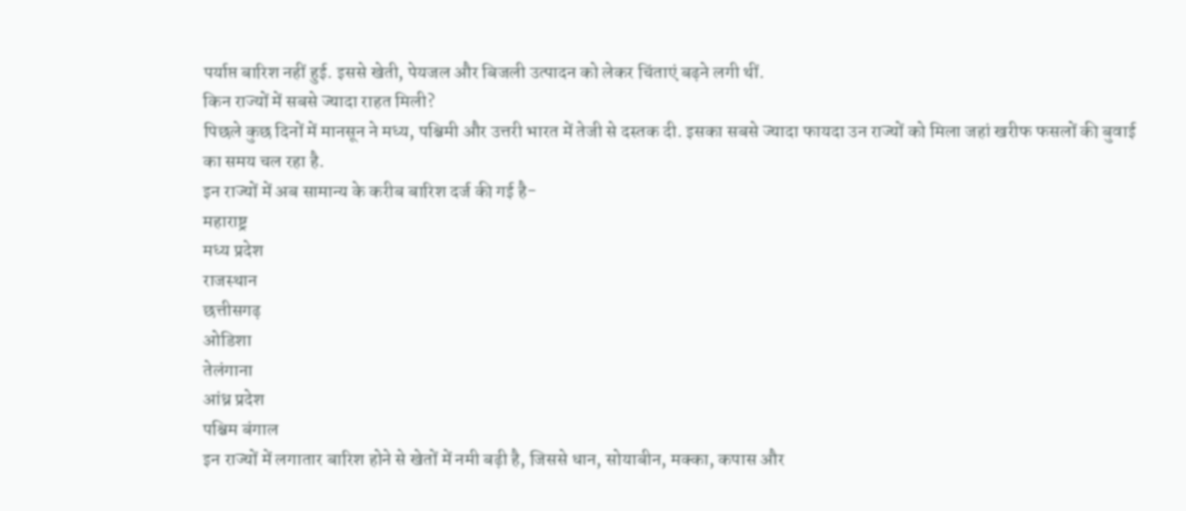पर्याप्त बारिश नहीं हुई. इससे खेती, पेयजल और बिजली उत्पादन को लेकर चिंताएं बढ़ने लगी थीं.
किन राज्यों में सबसे ज्यादा राहत मिली?
पिछले कुछ दिनों में मानसून ने मध्य, पश्चिमी और उत्तरी भारत में तेजी से दस्तक दी. इसका सबसे ज्यादा फायदा उन राज्यों को मिला जहां खरीफ फसलों की बुवाई का समय चल रहा है.
इन राज्यों में अब सामान्य के करीब बारिश दर्ज की गई है-
महाराष्ट्र
मध्य प्रदेश
राजस्थान
छत्तीसगढ़
ओडिशा
तेलंगाना
आंध्र प्रदेश
पश्चिम बंगाल
इन राज्यों में लगातार बारिश होने से खेतों में नमी बढ़ी है, जिससे धान, सोयाबीन, मक्का, कपास और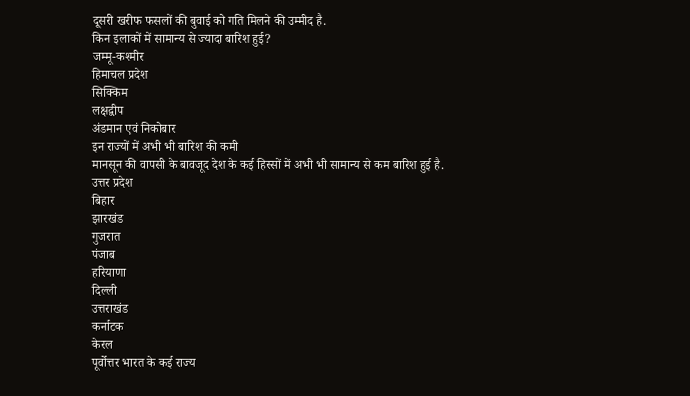दूसरी खरीफ फसलों की बुवाई को गति मिलने की उम्मीद है.
किन इलाकों में सामान्य से ज्यादा बारिश हुई?
जम्मू-कश्मीर
हिमाचल प्रदेश
सिक्किम
लक्षद्वीप
अंडमान एवं निकोबार
इन राज्यों में अभी भी बारिश की कमी
मानसून की वापसी के बावजूद देश के कई हिस्सों में अभी भी सामान्य से कम बारिश हुई है.
उत्तर प्रदेश
बिहार
झारखंड
गुजरात
पंजाब
हरियाणा
दिल्ली
उत्तराखंड
कर्नाटक
केरल
पूर्वोत्तर भारत के कई राज्य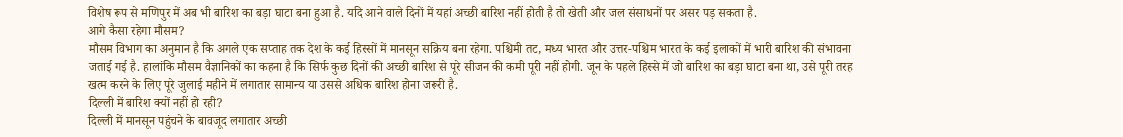विशेष रूप से मणिपुर में अब भी बारिश का बड़ा घाटा बना हुआ है. यदि आने वाले दिनों में यहां अच्छी बारिश नहीं होती है तो खेती और जल संसाधनों पर असर पड़ सकता है.
आगे कैसा रहेगा मौसम?
मौसम विभाग का अनुमान है कि अगले एक सप्ताह तक देश के कई हिस्सों में मानसून सक्रिय बना रहेगा. पश्चिमी तट, मध्य भारत और उत्तर-पश्चिम भारत के कई इलाकों में भारी बारिश की संभावना जताई गई है. हालांकि मौसम वैज्ञानिकों का कहना है कि सिर्फ कुछ दिनों की अच्छी बारिश से पूरे सीजन की कमी पूरी नहीं होगी. जून के पहले हिस्से में जो बारिश का बड़ा घाटा बना था, उसे पूरी तरह खत्म करने के लिए पूरे जुलाई महीने में लगातार सामान्य या उससे अधिक बारिश होना जरूरी है.
दिल्ली में बारिश क्यों नहीं हो रही?
दिल्ली में मानसून पहुंचने के बावजूद लगातार अच्छी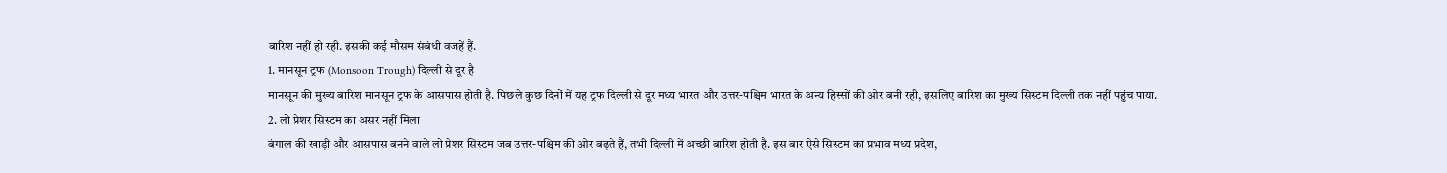बारिश नहीं हो रही. इसकी कई मौसम संबंधी वजहें हैं.
1. मानसून ट्रफ (Monsoon Trough) दिल्ली से दूर है
मानसून की मुख्य बारिश मानसून ट्रफ के आसपास होती है. पिछले कुछ दिनों में यह ट्रफ दिल्ली से दूर मध्य भारत और उत्तर-पश्चिम भारत के अन्य हिस्सों की ओर बनी रही, इसलिए बारिश का मुख्य सिस्टम दिल्ली तक नहीं पहुंच पाया.
2. लो प्रेशर सिस्टम का असर नहीं मिला
बंगाल की खाड़ी और आसपास बनने वाले लो प्रेशर सिस्टम जब उत्तर-पश्चिम की ओर बढ़ते हैं, तभी दिल्ली में अच्छी बारिश होती है. इस बार ऐसे सिस्टम का प्रभाव मध्य प्रदेश,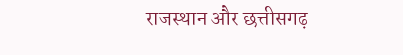राजस्थान और छत्तीसगढ़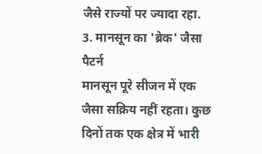जैसे राज्यों पर ज्यादा रहा.
3. मानसून का 'ब्रेक' जैसा पैटर्न
मानसून पूरे सीजन में एक जैसा सक्रिय नहीं रहता। कुछ दिनों तक एक क्षेत्र में भारी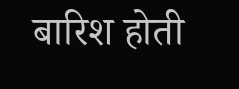बारिश होती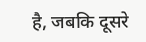है, जबकि दूसरे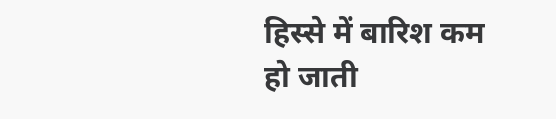हिस्से में बारिश कम हो जाती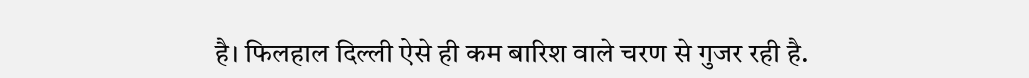है। फिलहाल दिल्ली ऐसे ही कम बारिश वाले चरण से गुजर रही है.